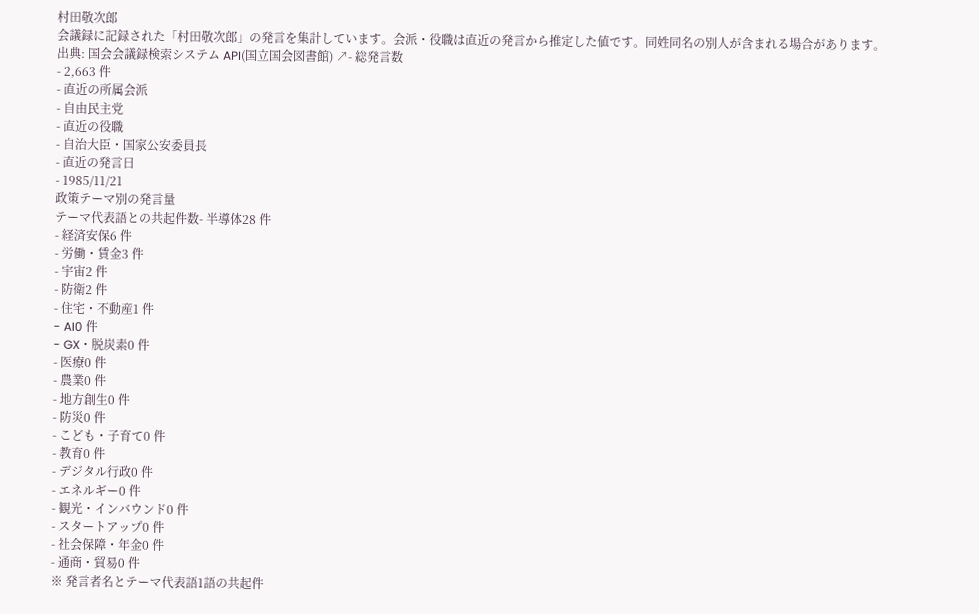村田敬次郎
会議録に記録された「村田敬次郎」の発言を集計しています。会派・役職は直近の発言から推定した値です。同姓同名の別人が含まれる場合があります。
出典: 国会会議録検索システム API(国立国会図書館) ↗- 総発言数
- 2,663 件
- 直近の所属会派
- 自由民主党
- 直近の役職
- 自治大臣・国家公安委員長
- 直近の発言日
- 1985/11/21
政策テーマ別の発言量
テーマ代表語との共起件数- 半導体28 件
- 経済安保6 件
- 労働・賃金3 件
- 宇宙2 件
- 防衛2 件
- 住宅・不動産1 件
- AI0 件
- GX・脱炭素0 件
- 医療0 件
- 農業0 件
- 地方創生0 件
- 防災0 件
- こども・子育て0 件
- 教育0 件
- デジタル行政0 件
- エネルギー0 件
- 観光・インバウンド0 件
- スタートアップ0 件
- 社会保障・年金0 件
- 通商・貿易0 件
※ 発言者名とテーマ代表語1語の共起件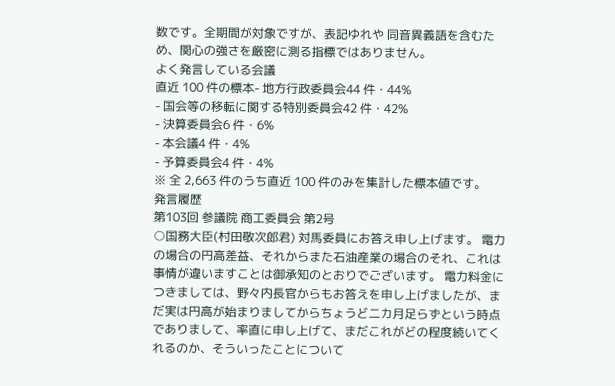数です。全期間が対象ですが、表記ゆれや 同音異義語を含むため、関心の強さを厳密に測る指標ではありません。
よく発言している会議
直近 100 件の標本- 地方行政委員会44 件・44%
- 国会等の移転に関する特別委員会42 件・42%
- 決算委員会6 件・6%
- 本会議4 件・4%
- 予算委員会4 件・4%
※ 全 2,663 件のうち直近 100 件のみを集計した標本値です。
発言履歴
第103回 参議院 商工委員会 第2号
○国務大臣(村田敬次郎君) 対馬委員にお答え申し上げます。 電力の場合の円高差益、それからまた石油産業の場合のそれ、これは事情が違いますことは御承知のとおりでございます。 電力料金につきましては、野々内長官からもお答えを申し上げましたが、まだ実は円高が始まりましてからちょうど二カ月足らずという時点でありまして、率直に申し上げて、まだこれがどの程度続いてくれるのか、そういったことについて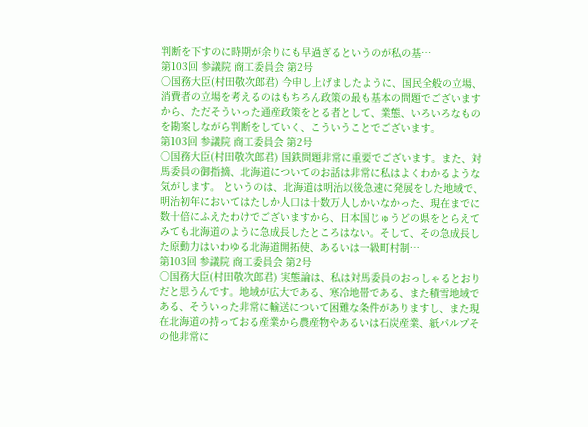判断を下すのに時期が余りにも早過ぎるというのが私の基…
第103回 参議院 商工委員会 第2号
○国務大臣(村田敬次郎君) 今申し上げましたように、国民全般の立場、消費者の立場を考えるのはもちろん政策の最も基本の問題でございますから、ただそういった通産政策をとる者として、業態、いろいろなものを勘案しながら判断をしていく、こういうことでございます。
第103回 参議院 商工委員会 第2号
○国務大臣(村田敬次郎君) 国鉄問題非常に重要でございます。また、対馬委員の御指摘、北海道についてのお話は非常に私はよくわかるような気がします。 というのは、北海道は明治以後急速に発展をした地域で、明治初年においてはたしか人口は十数万人しかいなかった、現在までに数十倍にふえたわけでございますから、日本国じゅうどの県をとらえてみても北海道のように急成長したところはない。そして、その急成長した原動力はいわゆる北海道開拓使、あるいは一級町村制…
第103回 参議院 商工委員会 第2号
○国務大臣(村田敬次郎君) 実態論は、私は対馬委員のおっしゃるとおりだと思うんです。地域が広大である、寒冷地帯である、また積雪地域である、そういった非常に輸送について困難な条件がありますし、また現在北海道の持っておる産業から農産物やあるいは石炭産業、紙パルプその他非常に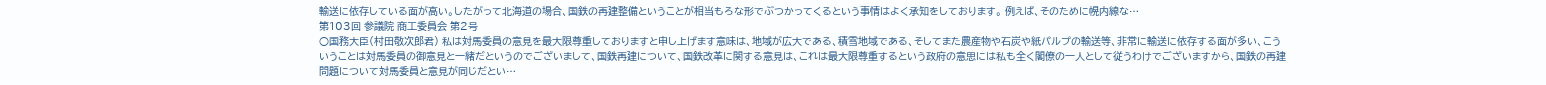輸送に依存している面が高い。したがって北海道の場合、国鉄の再建整備ということが相当もろな形でぶつかってくるという事情はよく承知をしております。 例えば、そのために幌内線な…
第103回 参議院 商工委員会 第2号
○国務大臣(村田敬次郎君) 私は対馬委員の意見を最大限尊重しておりますと申し上げます意味は、地域が広大である、積雪地域である、そしてまた農産物や石炭や紙パルプの輸送等、非常に輸送に依存する面が多い、こういうことは対馬委員の御意見と一緒だというのでございまして、国鉄再建について、国鉄改革に関する意見は、これは最大限尊重するという政府の意思には私も全く閣僚の一人として従うわけでございますから、国鉄の再建問題について対馬委員と意見が同じだとい…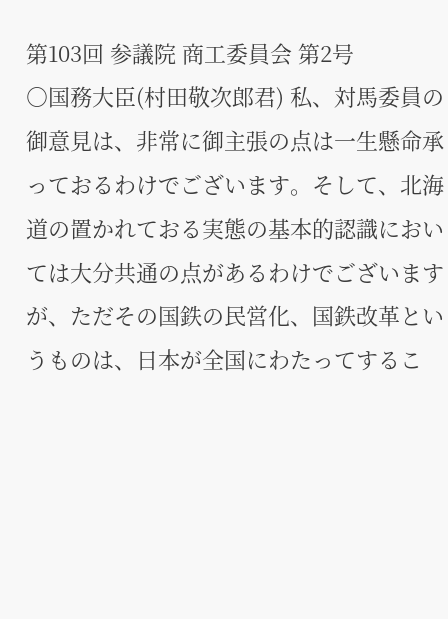第103回 参議院 商工委員会 第2号
○国務大臣(村田敬次郎君) 私、対馬委員の御意見は、非常に御主張の点は一生懸命承っておるわけでございます。そして、北海道の置かれておる実態の基本的認識においては大分共通の点があるわけでございますが、ただその国鉄の民営化、国鉄改革というものは、日本が全国にわたってするこ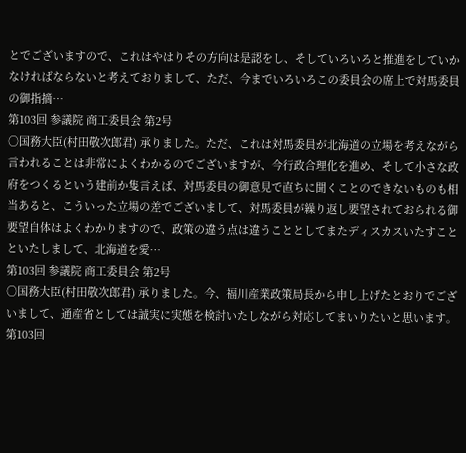とでございますので、これはやはりその方向は是認をし、そしていろいろと推進をしていかなければならないと考えておりまして、ただ、今までいろいろこの委員会の席上で対馬委員の御指摘…
第103回 参議院 商工委員会 第2号
○国務大臣(村田敬次郎君) 承りました。ただ、これは対馬委員が北海道の立場を考えながら言われることは非常によくわかるのでございますが、今行政合理化を進め、そして小さな政府をつくるという建前か隻言えば、対馬委員の御意見で直ちに聞くことのできないものも相当あると、こういった立場の差でございまして、対馬委員が繰り返し要望されておられる御要望自体はよくわかりますので、政策の違う点は違うこととしてまたディスカスいたすことといたしまして、北海道を愛…
第103回 参議院 商工委員会 第2号
○国務大臣(村田敬次郎君) 承りました。今、福川産業政策局長から申し上げたとおりでございまして、通産省としては誠実に実態を検討いたしながら対応してまいりたいと思います。
第103回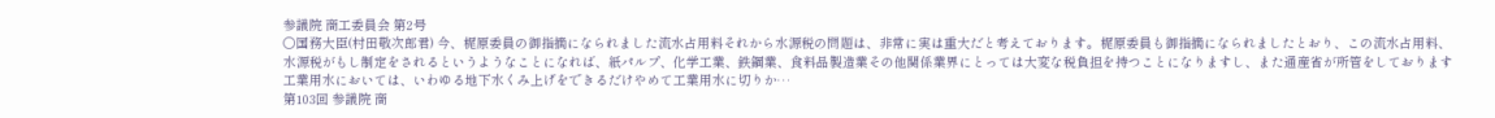参議院 商工委員会 第2号
○国務大臣(村田敬次郎君) 今、梶原委員の御指摘になられました流水占用料それから水源税の問題は、非常に実は重大だと考えております。梶原委員も御指摘になられましたとおり、この流水占用料、水源税がもし制定をされるというようなことになれば、紙パルプ、化学工業、鉄鋼業、食料品製造業その他関係業界にとっては大変な税負担を持つことになりますし、また通産省が所管をしております工業用水においては、いわゆる地下水くみ上げをできるだけやめて工業用水に切りか…
第103回 参議院 商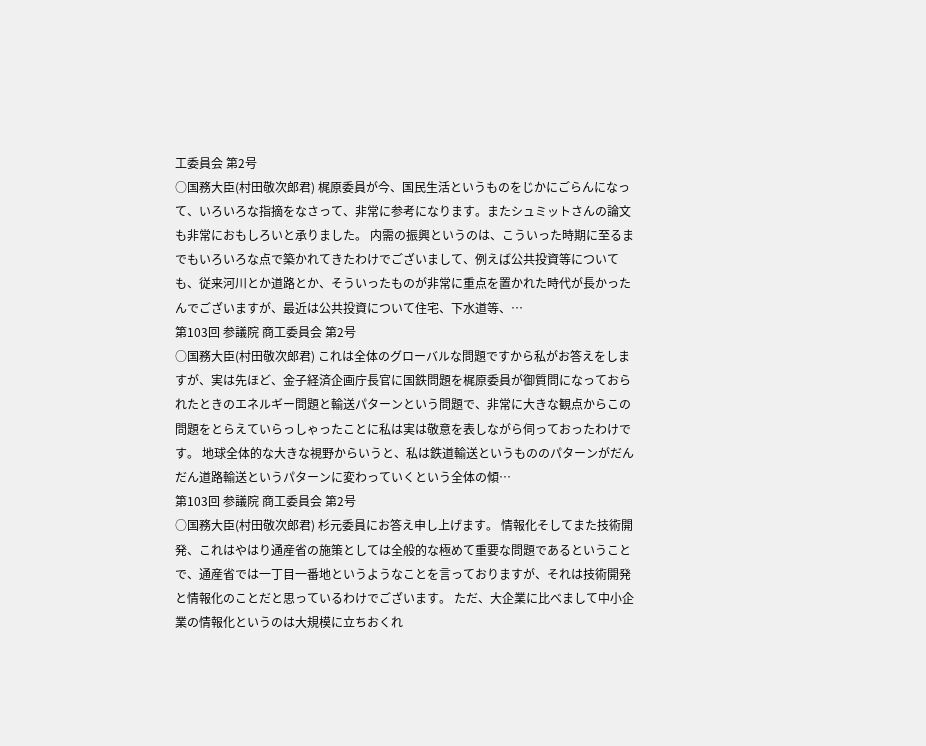工委員会 第2号
○国務大臣(村田敬次郎君) 梶原委員が今、国民生活というものをじかにごらんになって、いろいろな指摘をなさって、非常に参考になります。またシュミットさんの論文も非常におもしろいと承りました。 内需の振興というのは、こういった時期に至るまでもいろいろな点で築かれてきたわけでございまして、例えば公共投資等についても、従来河川とか道路とか、そういったものが非常に重点を置かれた時代が長かったんでございますが、最近は公共投資について住宅、下水道等、…
第103回 参議院 商工委員会 第2号
○国務大臣(村田敬次郎君) これは全体のグローバルな問題ですから私がお答えをしますが、実は先ほど、金子経済企画庁長官に国鉄問題を梶原委員が御質問になっておられたときのエネルギー問題と輸送パターンという問題で、非常に大きな観点からこの問題をとらえていらっしゃったことに私は実は敬意を表しながら伺っておったわけです。 地球全体的な大きな視野からいうと、私は鉄道輸送というもののパターンがだんだん道路輸送というパターンに変わっていくという全体の傾…
第103回 参議院 商工委員会 第2号
○国務大臣(村田敬次郎君) 杉元委員にお答え申し上げます。 情報化そしてまた技術開発、これはやはり通産省の施策としては全般的な極めて重要な問題であるということで、通産省では一丁目一番地というようなことを言っておりますが、それは技術開発と情報化のことだと思っているわけでございます。 ただ、大企業に比べまして中小企業の情報化というのは大規模に立ちおくれ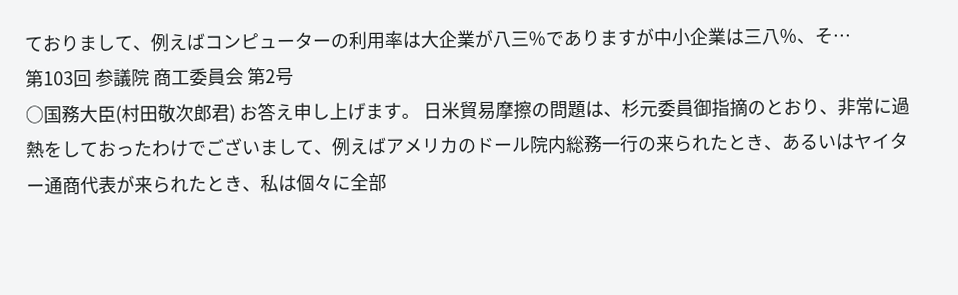ておりまして、例えばコンピューターの利用率は大企業が八三%でありますが中小企業は三八%、そ…
第103回 参議院 商工委員会 第2号
○国務大臣(村田敬次郎君) お答え申し上げます。 日米貿易摩擦の問題は、杉元委員御指摘のとおり、非常に過熱をしておったわけでございまして、例えばアメリカのドール院内総務一行の来られたとき、あるいはヤイター通商代表が来られたとき、私は個々に全部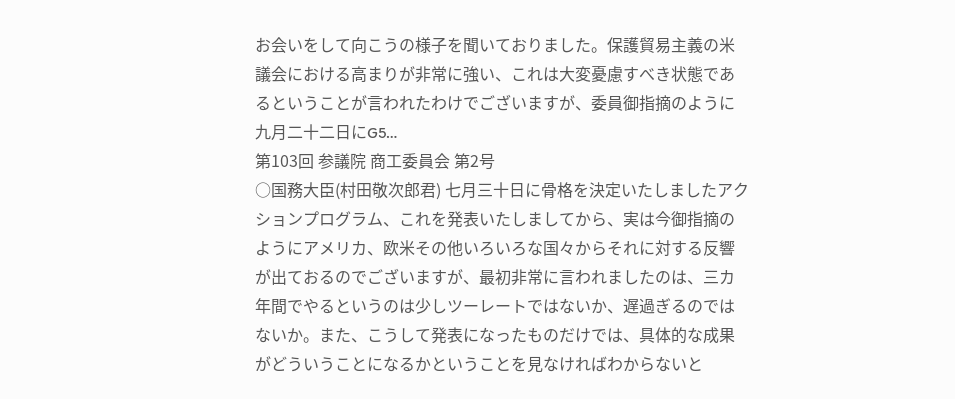お会いをして向こうの様子を聞いておりました。保護貿易主義の米議会における高まりが非常に強い、これは大変憂慮すべき状態であるということが言われたわけでございますが、委員御指摘のように九月二十二日にG5…
第103回 参議院 商工委員会 第2号
○国務大臣(村田敬次郎君) 七月三十日に骨格を決定いたしましたアクションプログラム、これを発表いたしましてから、実は今御指摘のようにアメリカ、欧米その他いろいろな国々からそれに対する反響が出ておるのでございますが、最初非常に言われましたのは、三カ年間でやるというのは少しツーレートではないか、遅過ぎるのではないか。また、こうして発表になったものだけでは、具体的な成果がどういうことになるかということを見なければわからないと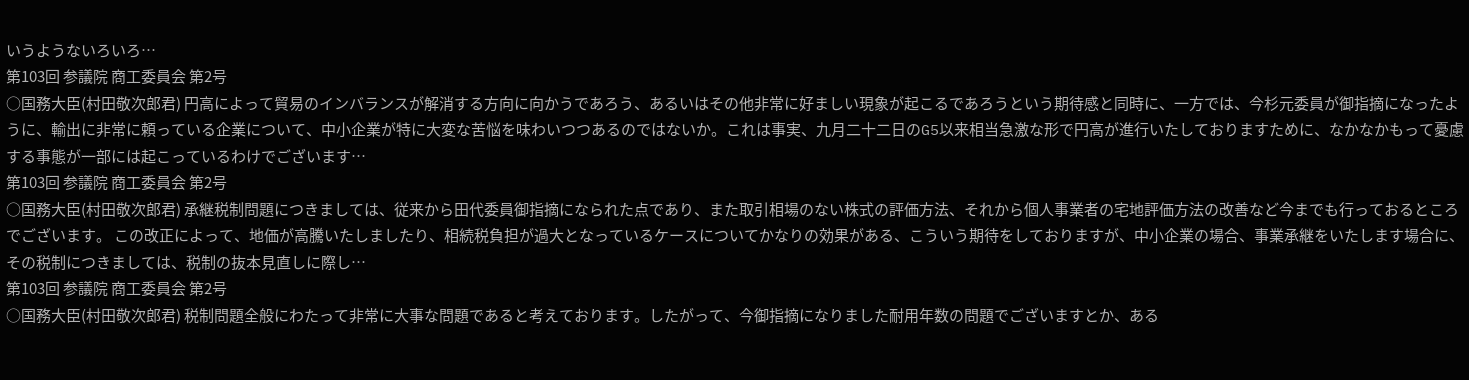いうようないろいろ…
第103回 参議院 商工委員会 第2号
○国務大臣(村田敬次郎君) 円高によって貿易のインバランスが解消する方向に向かうであろう、あるいはその他非常に好ましい現象が起こるであろうという期待感と同時に、一方では、今杉元委員が御指摘になったように、輸出に非常に頼っている企業について、中小企業が特に大変な苦悩を味わいつつあるのではないか。これは事実、九月二十二日のG5以来相当急激な形で円高が進行いたしておりますために、なかなかもって憂慮する事態が一部には起こっているわけでございます…
第103回 参議院 商工委員会 第2号
○国務大臣(村田敬次郎君) 承継税制問題につきましては、従来から田代委員御指摘になられた点であり、また取引相場のない株式の評価方法、それから個人事業者の宅地評価方法の改善など今までも行っておるところでございます。 この改正によって、地価が高騰いたしましたり、相続税負担が過大となっているケースについてかなりの効果がある、こういう期待をしておりますが、中小企業の場合、事業承継をいたします場合に、その税制につきましては、税制の抜本見直しに際し…
第103回 参議院 商工委員会 第2号
○国務大臣(村田敬次郎君) 税制問題全般にわたって非常に大事な問題であると考えております。したがって、今御指摘になりました耐用年数の問題でございますとか、ある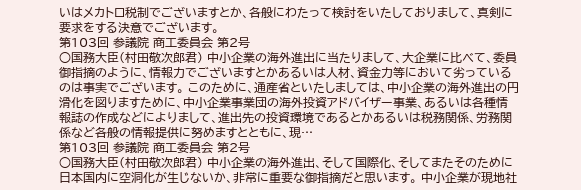いはメカトロ税制でございますとか、各般にわたって検討をいたしておりまして、真剣に要求をする決意でございます。
第103回 参議院 商工委員会 第2号
○国務大臣(村田敬次郎君) 中小企業の海外進出に当たりまして、大企業に比べて、委員御指摘のように、情報力でございますとかあるいは人材、資金力等において劣っているのは事実でございます。 このために、通産省といたしましては、中小企業の海外進出の円滑化を図りますために、中小企業事業団の海外投資アドバイザー事業、あるいは各種情報誌の作成などによりまして、進出先の投資環境であるとかあるいは税務関係、労務関係など各般の情報提供に努めますとともに、現…
第103回 参議院 商工委員会 第2号
○国務大臣(村田敬次郎君) 中小企業の海外進出、そして国際化、そしてまたそのために日本国内に空洞化が生じないか、非常に重要な御指摘だと思います。 中小企業が現地社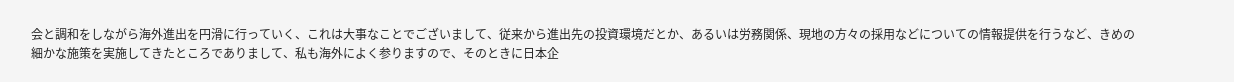会と調和をしながら海外進出を円滑に行っていく、これは大事なことでございまして、従来から進出先の投資環境だとか、あるいは労務関係、現地の方々の採用などについての情報提供を行うなど、きめの細かな施策を実施してきたところでありまして、私も海外によく参りますので、そのときに日本企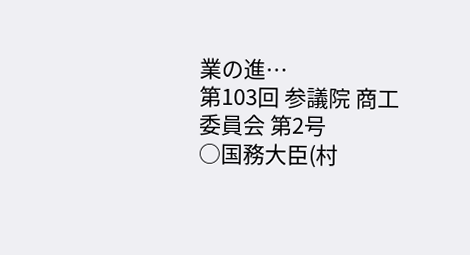業の進…
第103回 参議院 商工委員会 第2号
○国務大臣(村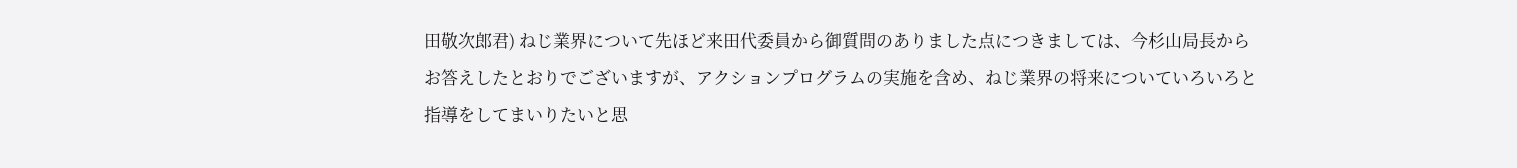田敬次郎君) ねじ業界について先ほど来田代委員から御質問のありました点につきましては、今杉山局長からお答えしたとおりでございますが、アクションプログラムの実施を含め、ねじ業界の将来についていろいろと指導をしてまいりたいと思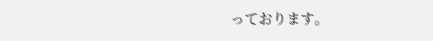っております。